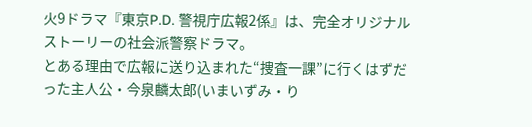火9ドラマ『東京P.D. 警視庁広報2係』は、完全オリジナルストーリーの社会派警察ドラマ。
とある理由で広報に送り込まれた“捜査一課”に行くはずだった主人公・今泉麟太郎(いまいずみ・り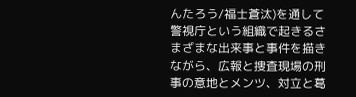んたろう/福士蒼汰)を通して警視庁という組織で起きるさまざまな出来事と事件を描きながら、広報と捜査現場の刑事の意地とメンツ、対立と葛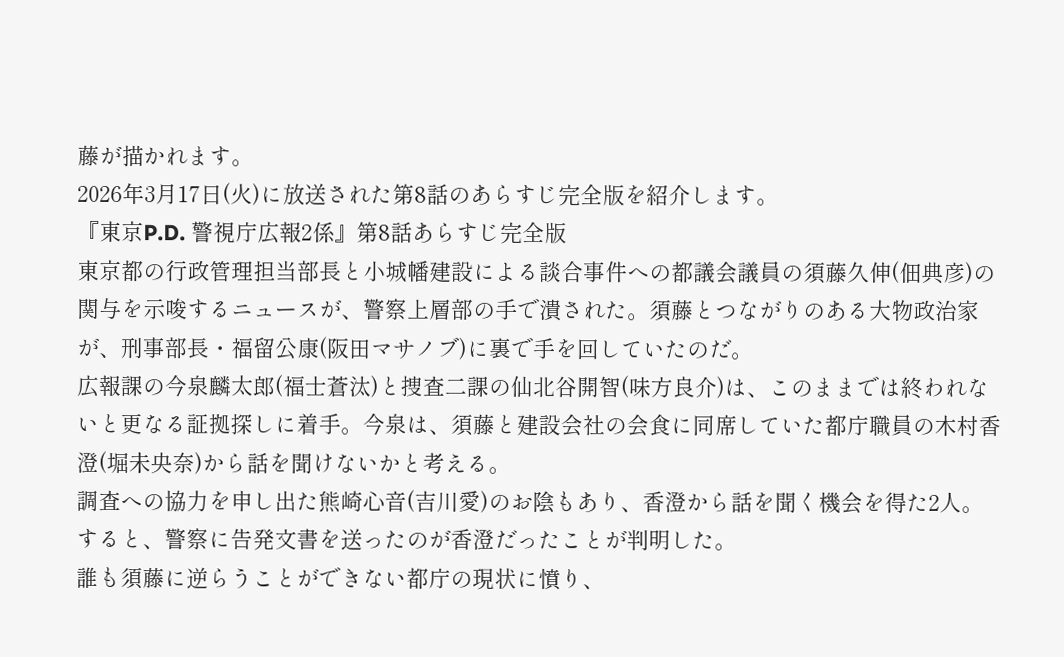藤が描かれます。
2026年3月17日(火)に放送された第8話のあらすじ完全版を紹介します。
『東京P.D. 警視庁広報2係』第8話あらすじ完全版
東京都の行政管理担当部長と小城幡建設による談合事件への都議会議員の須藤久伸(佃典彦)の関与を示唆するニュースが、警察上層部の手で潰された。須藤とつながりのある大物政治家が、刑事部長・福留公康(阪田マサノブ)に裏で手を回していたのだ。
広報課の今泉麟太郎(福士蒼汰)と捜査二課の仙北谷開智(味方良介)は、このままでは終われないと更なる証拠探しに着手。今泉は、須藤と建設会社の会食に同席していた都庁職員の木村香澄(堀未央奈)から話を聞けないかと考える。
調査への協力を申し出た熊崎心音(吉川愛)のお陰もあり、香澄から話を聞く機会を得た2人。すると、警察に告発文書を送ったのが香澄だったことが判明した。
誰も須藤に逆らうことができない都庁の現状に憤り、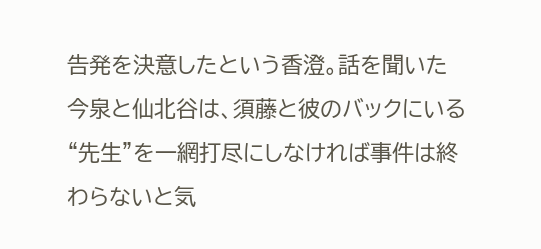告発を決意したという香澄。話を聞いた今泉と仙北谷は、須藤と彼のバックにいる“先生”を一網打尽にしなければ事件は終わらないと気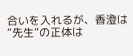合いを入れるが、香澄は“先生”の正体は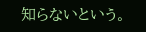知らないという。